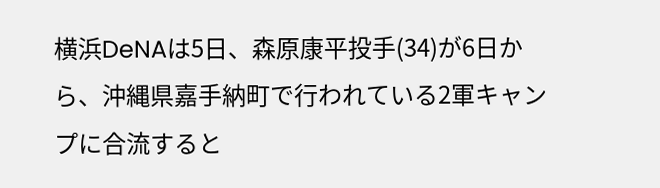横浜DeNAは5日、森原康平投手(34)が6日から、沖縄県嘉手納町で行われている2軍キャンプに合流すると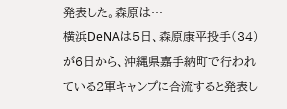発表した。森原は…
横浜DeNAは5日、森原康平投手(34)が6日から、沖縄県嘉手納町で行われている2軍キャンプに合流すると発表し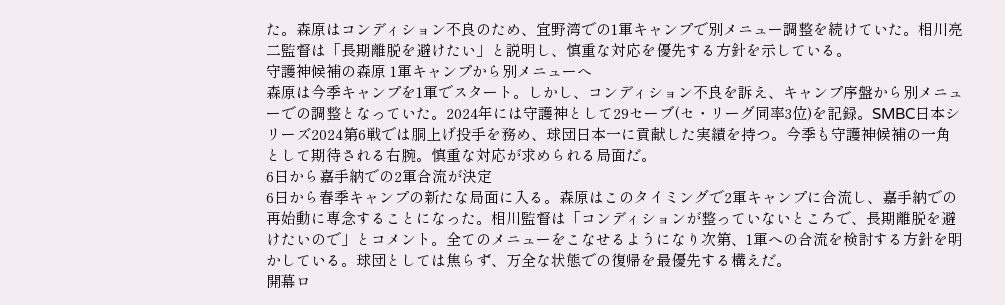た。森原はコンディション不良のため、宜野湾での1軍キャンプで別メニュー調整を続けていた。相川亮二監督は「長期離脱を避けたい」と説明し、慎重な対応を優先する方針を示している。
守護神候補の森原 1軍キャンプから別メニューへ
森原は今季キャンプを1軍でスタート。しかし、コンディション不良を訴え、キャンプ序盤から別メニューでの調整となっていた。2024年には守護神として29セーブ(セ・リーグ同率3位)を記録。SMBC日本シリーズ2024第6戦では胴上げ投手を務め、球団日本一に貢献した実績を持つ。今季も守護神候補の一角として期待される右腕。慎重な対応が求められる局面だ。
6日から嘉手納での2軍合流が決定
6日から春季キャンプの新たな局面に入る。森原はこのタイミングで2軍キャンプに合流し、嘉手納での再始動に専念することになった。相川監督は「コンディションが整っていないところで、長期離脱を避けたいので」とコメント。全てのメニューをこなせるようになり次第、1軍への合流を検討する方針を明かしている。球団としては焦らず、万全な状態での復帰を最優先する構えだ。
開幕ロ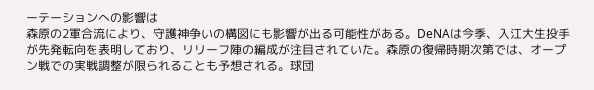ーテーションへの影響は
森原の2軍合流により、守護神争いの構図にも影響が出る可能性がある。DeNAは今季、入江大生投手が先発転向を表明しており、リリーフ陣の編成が注目されていた。森原の復帰時期次第では、オープン戦での実戦調整が限られることも予想される。球団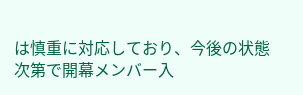は慎重に対応しており、今後の状態次第で開幕メンバー入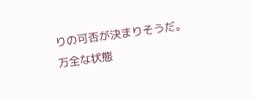りの可否が決まりそうだ。
万全な状態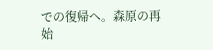での復帰へ。森原の再始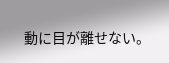動に目が離せない。